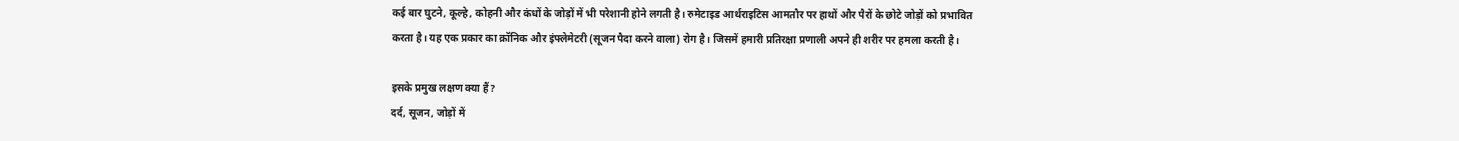कई बार घुटने, कूल्हे, कोहनी और कंधों के जोड़ों में भी परेशानी होने लगती है। रुमेटाइड आर्थराइटिस आमतौर पर हाथों और पैरों के छोटे जोड़ों को प्रभावित करता है। यह एक प्रकार का क्रॉनिक और इंफ्लेमेटरी (सूजन पैदा करने वाला) रोग है। जिसमें हमारी प्रतिरक्षा प्रणाली अपने ही शरीर पर हमला करती है।

इसके प्रमुख लक्षण क्या हैं?
दर्द, सूजन, जोड़ों में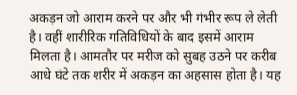अकड़न जो आराम करने पर और भी गंभीर रूप ले लेती है। वहीं शारीरिक गतिविधियों के बाद इसमें आराम मिलता है। आमतौर पर मरीज को सुबह उठने पर करीब आधे घंटे तक शरीर में अकड़न का अहसास होता है। यह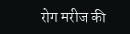रोग मरीज की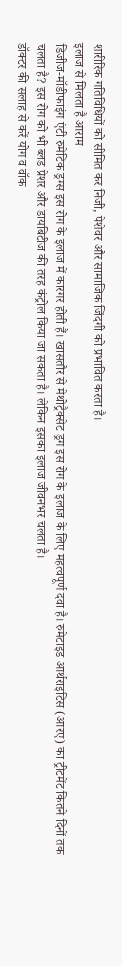शारीरिक गतिविधियों को सीमित कर निजी, पेशेवर और सामाजिक जिंदगी को प्रभावित करता है।
इलाज से मिलता है आराम
डिजीज-मॉडीफाइंग एंटी रुमेटिक ड्रग्स इस रोग के इलाज में कारगर होती हैं। खासतौर से मेथोट्रैक्सेट ड्रग इस रोग के इलाज के लिए महत्वपूर्ण दवा है। रुमेटाइड आर्थराइटिस (आरए) का ट्रीटमेंट कितने दिनों तक चलता है? इस रोग को भी ब्लड प्रेशर और डायबिटीज की तरह कंट्रोल किया जा सकता है। लेकिन इसका इलाज जीवनभर चलता है।
डॉक्टर की सलाह से करें योग व वॉक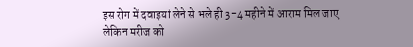इस रोग में दवाइयां लेने से भले ही 3-4 महीने में आराम मिल जाए लेकिन मरीज को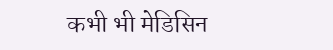कभी भी मेडिसिन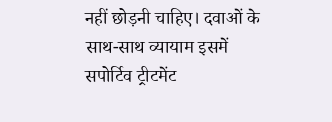नहीं छोड़नी चाहिए। दवाओं के साथ-साथ व्यायाम इसमें सपोर्टिव ट्रीटमेंट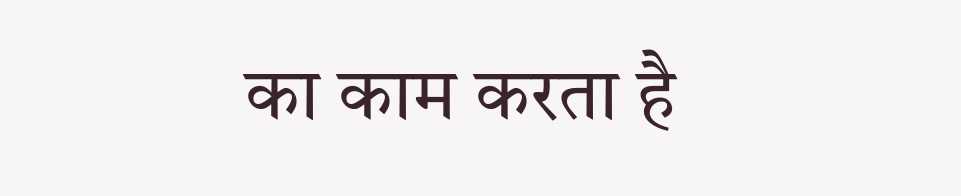का काम करता है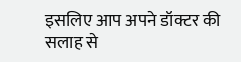इसलिए आप अपने डॉक्टर की सलाह से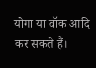योगा या वॉक आदि कर सकते हैं।